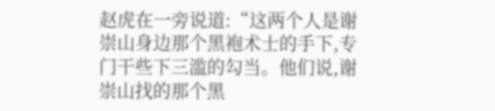赵虎在一旁说道:“这两个人是谢崇山身边那个黑袍术士的手下,专门干些下三滥的勾当。他们说,谢崇山找的那个黑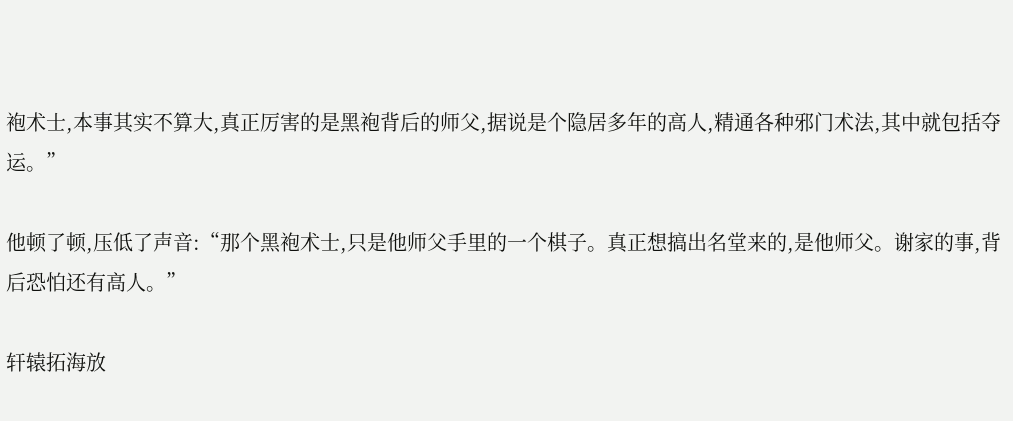袍术士,本事其实不算大,真正厉害的是黑袍背后的师父,据说是个隐居多年的高人,精通各种邪门术法,其中就包括夺运。”

他顿了顿,压低了声音:“那个黑袍术士,只是他师父手里的一个棋子。真正想搞出名堂来的,是他师父。谢家的事,背后恐怕还有高人。”

轩辕拓海放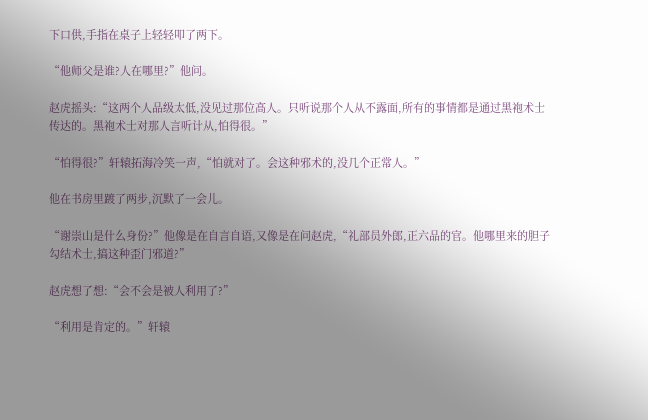下口供,手指在桌子上轻轻叩了两下。

“他师父是谁?人在哪里?”他问。

赵虎摇头:“这两个人品级太低,没见过那位高人。只听说那个人从不露面,所有的事情都是通过黑袍术士传达的。黑袍术士对那人言听计从,怕得很。”

“怕得很?”轩辕拓海冷笑一声,“怕就对了。会这种邪术的,没几个正常人。”

他在书房里踱了两步,沉默了一会儿。

“谢崇山是什么身份?”他像是在自言自语,又像是在问赵虎,“礼部员外郎,正六品的官。他哪里来的胆子勾结术士,搞这种歪门邪道?”

赵虎想了想:“会不会是被人利用了?”

“利用是肯定的。”轩辕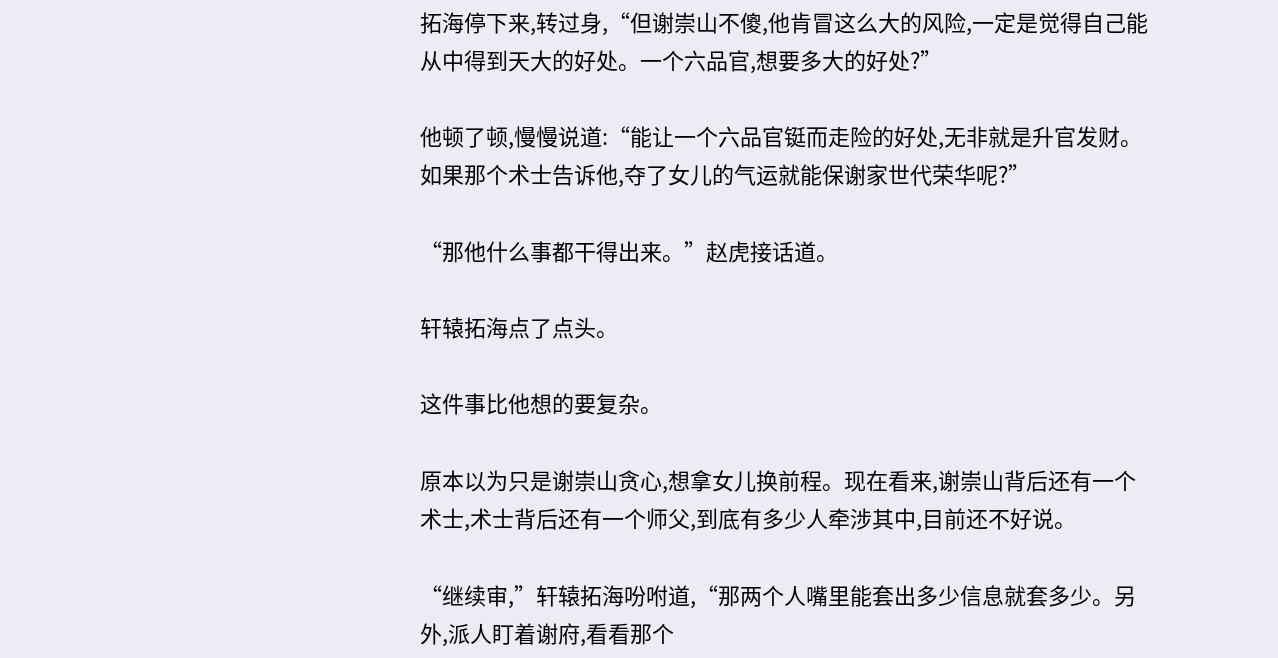拓海停下来,转过身,“但谢崇山不傻,他肯冒这么大的风险,一定是觉得自己能从中得到天大的好处。一个六品官,想要多大的好处?”

他顿了顿,慢慢说道:“能让一个六品官铤而走险的好处,无非就是升官发财。如果那个术士告诉他,夺了女儿的气运就能保谢家世代荣华呢?”

“那他什么事都干得出来。”赵虎接话道。

轩辕拓海点了点头。

这件事比他想的要复杂。

原本以为只是谢崇山贪心,想拿女儿换前程。现在看来,谢崇山背后还有一个术士,术士背后还有一个师父,到底有多少人牵涉其中,目前还不好说。

“继续审,”轩辕拓海吩咐道,“那两个人嘴里能套出多少信息就套多少。另外,派人盯着谢府,看看那个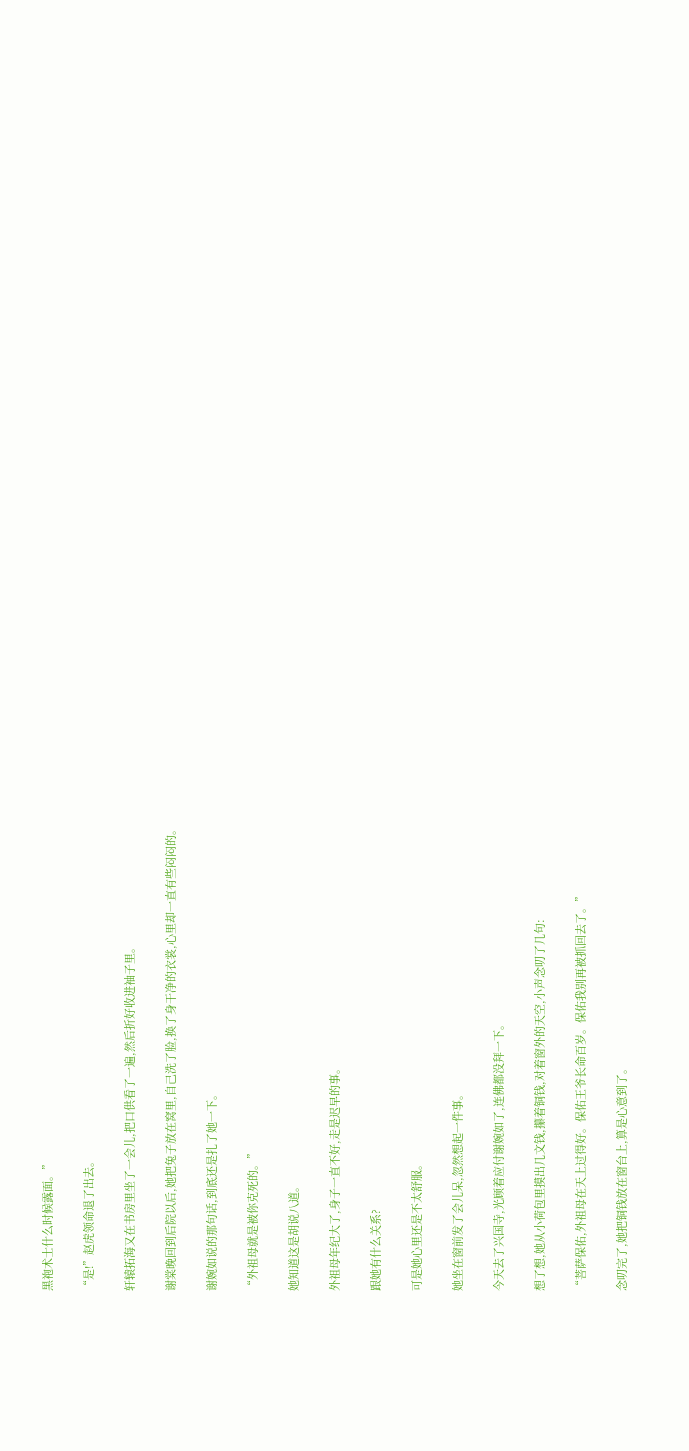黑袍术士什么时候露面。”

“是!”赵虎领命退了出去。

轩辕拓海又在书房里坐了一会儿,把口供看了一遍,然后折好收进袖子里。

谢棠晚回到后院以后,她把兔子放在窝里,自己洗了脸,换了身干净的衣裳,心里却一直有些闷闷的。

谢婉如说的那句话,到底还是扎了她一下。

“外祖母就是被你克死的。”

她知道这是胡说八道。

外祖母年纪大了,身子一直不好,走是迟早的事。

跟她有什么关系?

可是她心里还是不太舒服。

她坐在窗前发了会儿呆,忽然想起一件事。

今天去了兴国寺,光顾着应付谢婉如了,连佛都没拜一下。

想了想,她从小荷包里摸出几文钱,攥着铜钱,对着窗外的天空,小声念叨了几句:

“菩萨保佑,外祖母在天上过得好。保佑王爷长命百岁。保佑我别再被抓回去了。”

念叨完了,她把铜钱放在窗台上,算是心意到了。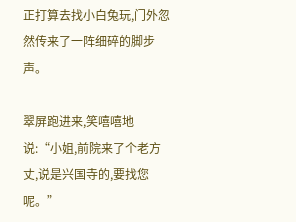正打算去找小白兔玩,门外忽然传来了一阵细碎的脚步声。

翠屏跑进来,笑嘻嘻地说:“小姐,前院来了个老方丈,说是兴国寺的,要找您呢。”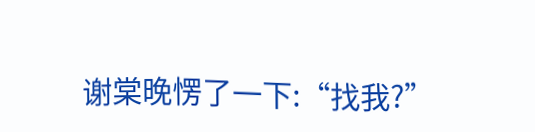谢棠晚愣了一下:“找我?”